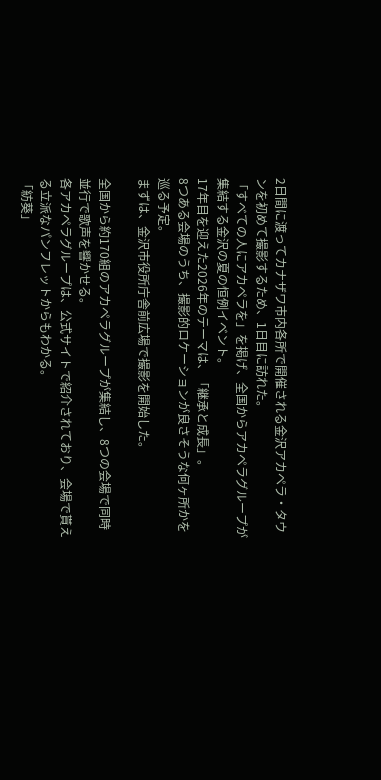2日間に渡ってカナザワ市内各所で開催される金沢アカペラ・タウンを初めて撮影するため、1日目に訪れた。
「すべての人にアカペラを」を掲げ、全国からアカペラグループが集結する金沢の夏の恒例イベント。
17年目を迎えた2026年のテーマは、「継承と成長」。
8つある会場のうち、撮影的ロケーションが良さそうな何ヶ所かを巡る予定。
まずは、金沢市役所庁舎前広場で撮影を開始した。

全国から約170組のアカペラグループが集結し、8つの会場で同時並行で歌声を響かせる。
各アカペラグループは、公式サイトで紹介されており、会場で貰える立派なパンフレットからもわかる。
「紡葵」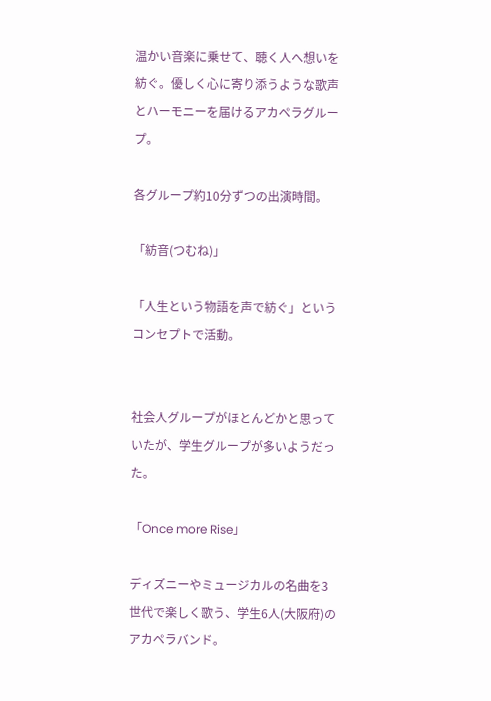温かい音楽に乗せて、聴く人へ想いを紡ぐ。優しく心に寄り添うような歌声とハーモニーを届けるアカペラグループ。

各グループ約10分ずつの出演時間。

「紡音(つむね)」

「人生という物語を声で紡ぐ」というコンセプトで活動。


社会人グループがほとんどかと思っていたが、学生グループが多いようだった。

「Once more Rise」

ディズニーやミュージカルの名曲を3世代で楽しく歌う、学生6人(大阪府)のアカペラバンド。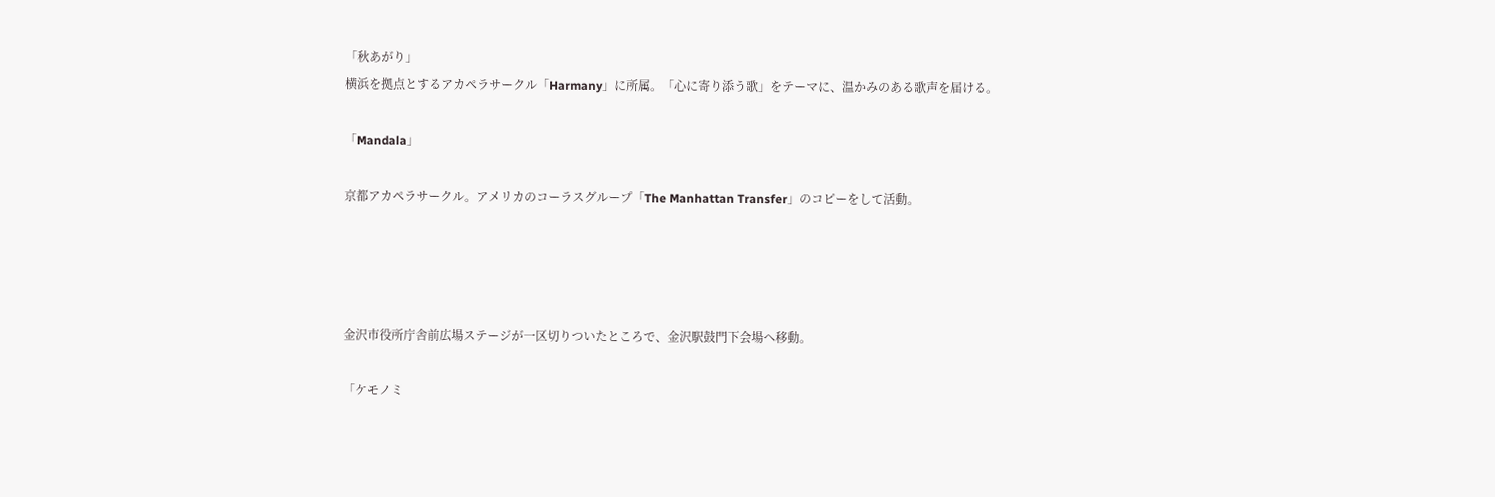「秋あがり」
横浜を拠点とするアカペラサークル「Harmany」に所属。「心に寄り添う歌」をテーマに、温かみのある歌声を届ける。

「Mandala」

京都アカペラサークル。アメリカのコーラスグループ「The Manhattan Transfer」のコピーをして活動。




金沢市役所庁舎前広場ステージが一区切りついたところで、金沢駅鼓門下会場へ移動。

「ケモノミ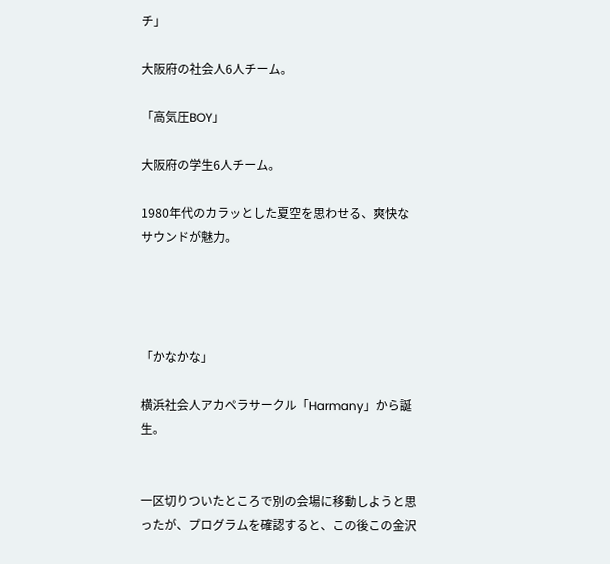チ」

大阪府の社会人6人チーム。

「高気圧BOY」

大阪府の学生6人チーム。

1980年代のカラッとした夏空を思わせる、爽快なサウンドが魅力。




「かなかな」

横浜社会人アカペラサークル「Harmany」から誕生。


一区切りついたところで別の会場に移動しようと思ったが、プログラムを確認すると、この後この金沢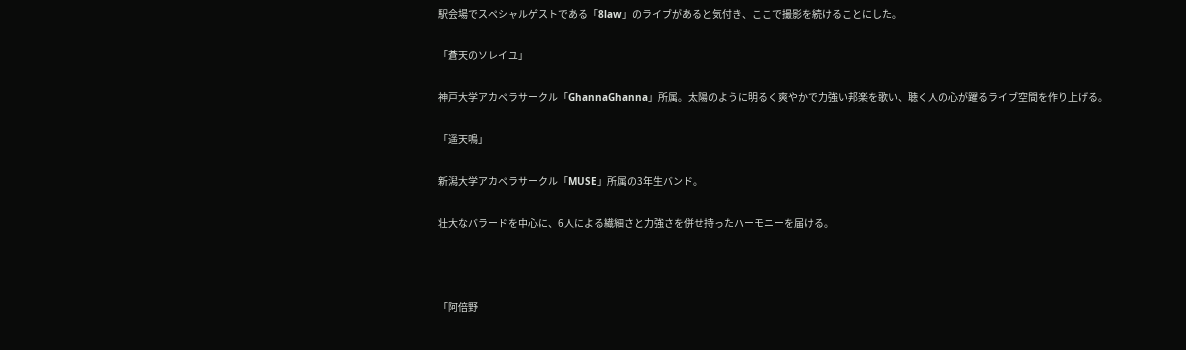駅会場でスペシャルゲストである「8law」のライブがあると気付き、ここで撮影を続けることにした。

「蒼天のソレイユ」

神戸大学アカペラサークル「GhannaGhanna」所属。太陽のように明るく爽やかで力強い邦楽を歌い、聴く人の心が躍るライブ空間を作り上げる。

「遥天鳴」

新潟大学アカペラサークル「MUSE」所属の3年生バンド。

壮大なバラードを中心に、6人による繊細さと力強さを併せ持ったハーモニーを届ける。



「阿倍野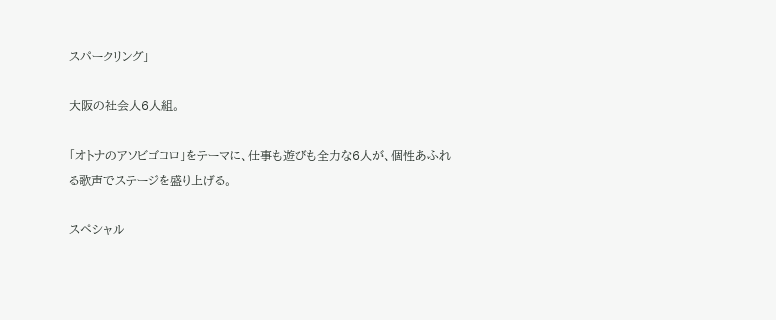スパークリング」

大阪の社会人6人組。

「オトナのアソビゴコロ」をテーマに、仕事も遊びも全力な6人が、個性あふれる歌声でステージを盛り上げる。

スペシャル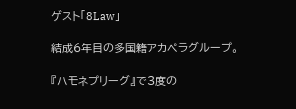ゲスト「8Law」

結成6年目の多国籍アカペラグループ。

『ハモネプリーグ』で3度の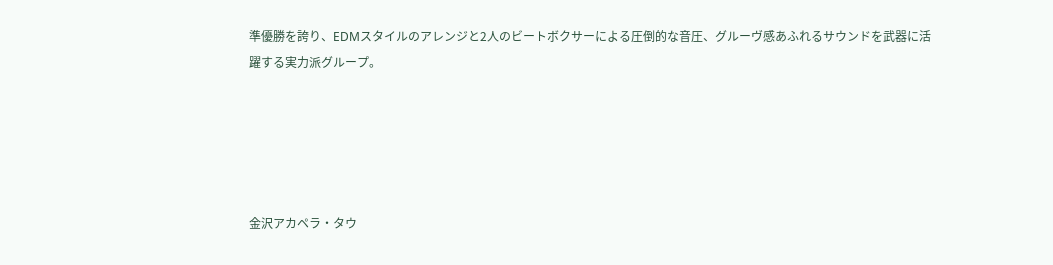準優勝を誇り、EDMスタイルのアレンジと2人のビートボクサーによる圧倒的な音圧、グルーヴ感あふれるサウンドを武器に活躍する実力派グループ。





金沢アカペラ・タウ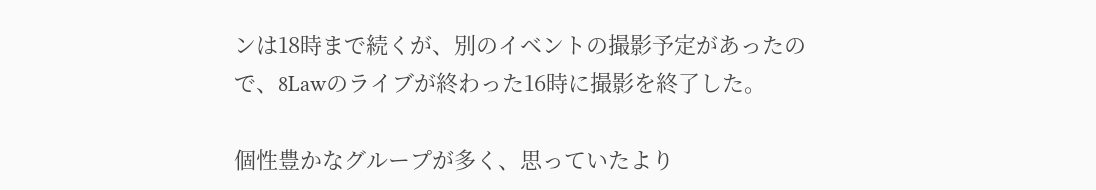ンは18時まで続くが、別のイベントの撮影予定があったので、8Lawのライブが終わった16時に撮影を終了した。

個性豊かなグループが多く、思っていたより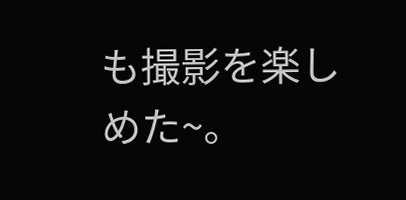も撮影を楽しめた~。